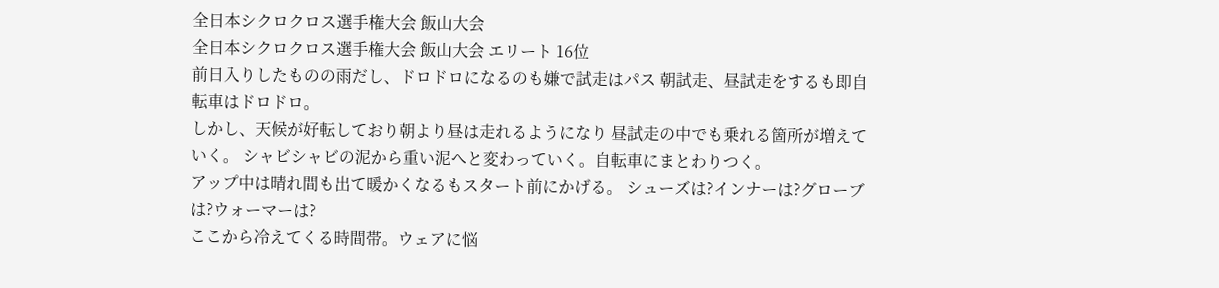全日本シクロクロス選手権大会 飯山大会
全日本シクロクロス選手権大会 飯山大会 エリート 16位
前日入りしたものの雨だし、ドロドロになるのも嫌で試走はパス 朝試走、昼試走をするも即自転車はドロドロ。
しかし、天候が好転しており朝より昼は走れるようになり 昼試走の中でも乗れる箇所が増えていく。 シャビシャビの泥から重い泥へと変わっていく。自転車にまとわりつく。
アップ中は晴れ間も出て暖かくなるもスタート前にかげる。 シューズは?インナーは?グローブは?ウォーマーは?
ここから冷えてくる時間帯。ウェアに悩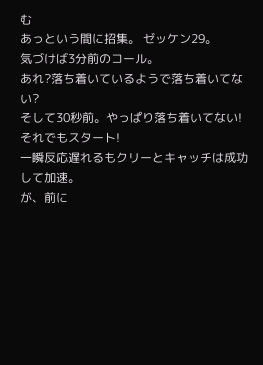む
あっという間に招集。 ゼッケン29。
気づけば3分前のコール。
あれ?落ち着いているようで落ち着いてない?
そして30秒前。やっぱり落ち着いてない!
それでもスタート!
一瞬反応遅れるもクリーとキャッチは成功して加速。
が、前に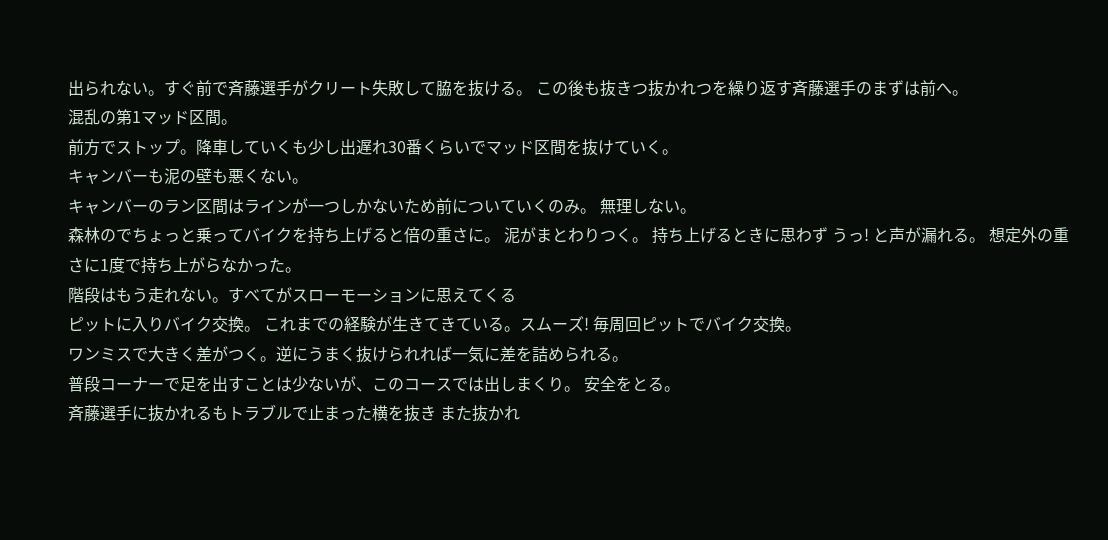出られない。すぐ前で斉藤選手がクリート失敗して脇を抜ける。 この後も抜きつ抜かれつを繰り返す斉藤選手のまずは前へ。
混乱の第1マッド区間。
前方でストップ。降車していくも少し出遅れ30番くらいでマッド区間を抜けていく。
キャンバーも泥の壁も悪くない。
キャンバーのラン区間はラインが一つしかないため前についていくのみ。 無理しない。
森林のでちょっと乗ってバイクを持ち上げると倍の重さに。 泥がまとわりつく。 持ち上げるときに思わず うっ! と声が漏れる。 想定外の重さに1度で持ち上がらなかった。
階段はもう走れない。すべてがスローモーションに思えてくる
ピットに入りバイク交換。 これまでの経験が生きてきている。スムーズ! 毎周回ピットでバイク交換。
ワンミスで大きく差がつく。逆にうまく抜けられれば一気に差を詰められる。
普段コーナーで足を出すことは少ないが、このコースでは出しまくり。 安全をとる。
斉藤選手に抜かれるもトラブルで止まった横を抜き また抜かれ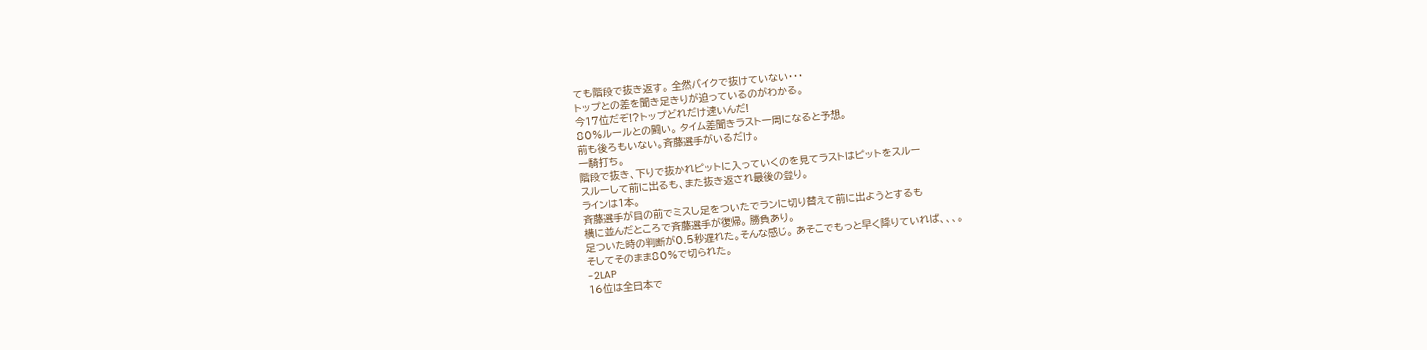ても階段で抜き返す。 全然バイクで抜けていない・・・
トップとの差を聞き足きりが迫っているのがわかる。
今17位だぞ!?トップどれだけ速いんだ!
80%ルールとの闘い。 タイム差聞きラスト一周になると予想。
前も後ろもいない。斉藤選手がいるだけ。
一騎打ち。
階段で抜き、下りで抜かれピットに入っていくのを見てラストはピットをスルー
スルーして前に出るも、また抜き返され最後の登り。
ラインは1本。
斉藤選手が目の前でミスし足をついたでランに切り替えて前に出ようとするも
横に並んだところで斉藤選手が復帰。 勝負あり。
足ついた時の判断が0.5秒遅れた。そんな感じ。 あそこでもっと早く降りていれば、、、。
そしてそのまま80%で切られた。
-2LAP
16位は全日本で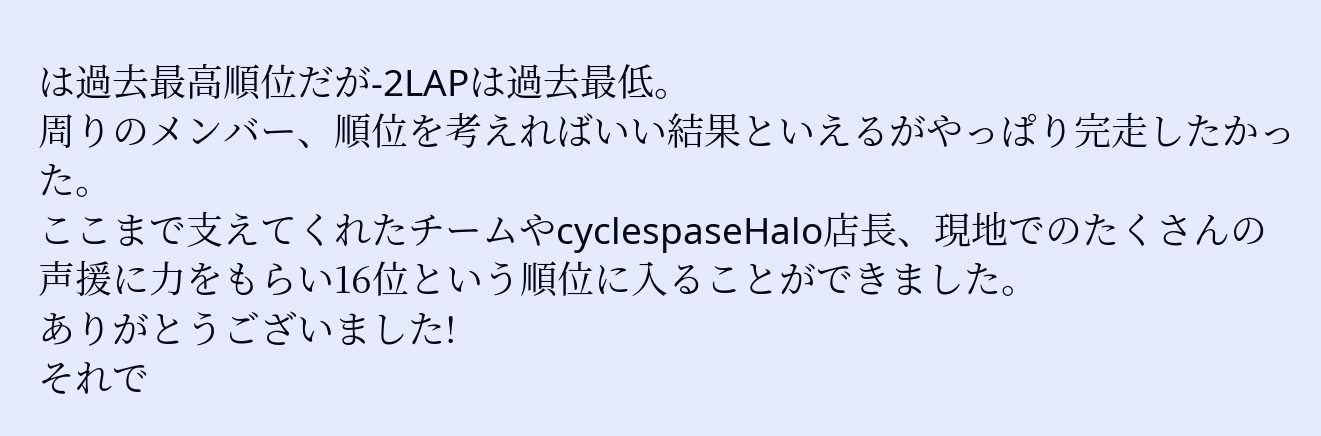は過去最高順位だが-2LAPは過去最低。
周りのメンバー、順位を考えればいい結果といえるがやっぱり完走したかった。
ここまで支えてくれたチームやcyclespaseHalo店長、現地でのたくさんの声援に力をもらい16位という順位に入ることができました。
ありがとうございました!
それで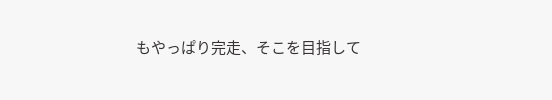もやっぱり完走、そこを目指して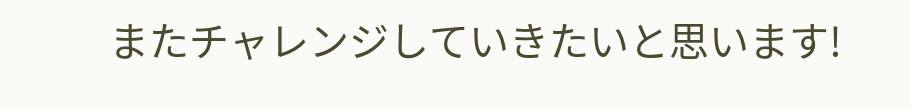またチャレンジしていきたいと思います!